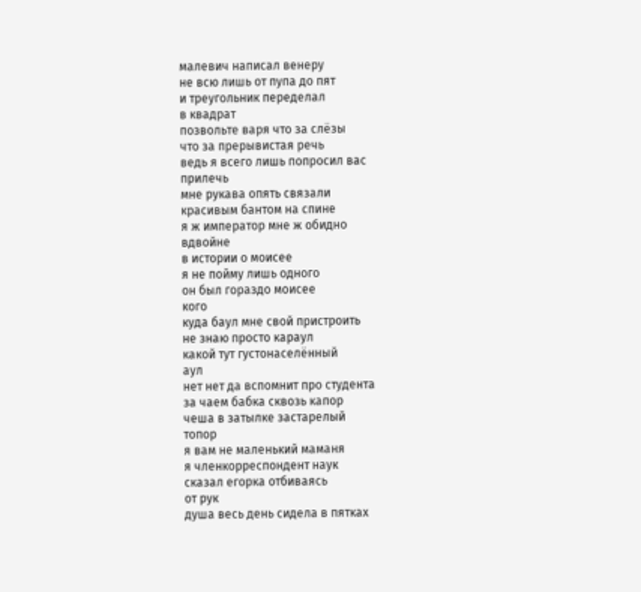малевич написал венеру
не всю лишь от пупа до пят
и треугольник переделал
в квадрат
позвольте варя что за слёзы
что за прерывистая речь
ведь я всего лишь попросил вас
прилечь
мне рукава опять связали
красивым бантом на спине
я ж император мне ж обидно
вдвойне
в истории о моисее
я не пойму лишь одного
он был гораздо моисее
кого
куда баул мне свой пристроить
не знаю просто караул
какой тут густонаселённый
аул
нет нет да вспомнит про студента
за чаем бабка сквозь капор
чеша в затылке застарелый
топор
я вам не маленький маманя
я членкорреспондент наук
сказал егорка отбиваясь
от рук
душа весь день сидела в пятках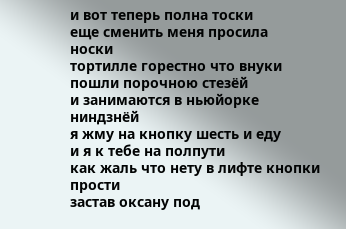и вот теперь полна тоски
еще сменить меня просила
носки
тортилле горестно что внуки
пошли порочною стезёй
и занимаются в ньюйорке
ниндзнёй
я жму на кнопку шесть и еду
и я к тебе на полпути
как жаль что нету в лифте кнопки
прости
застав оксану под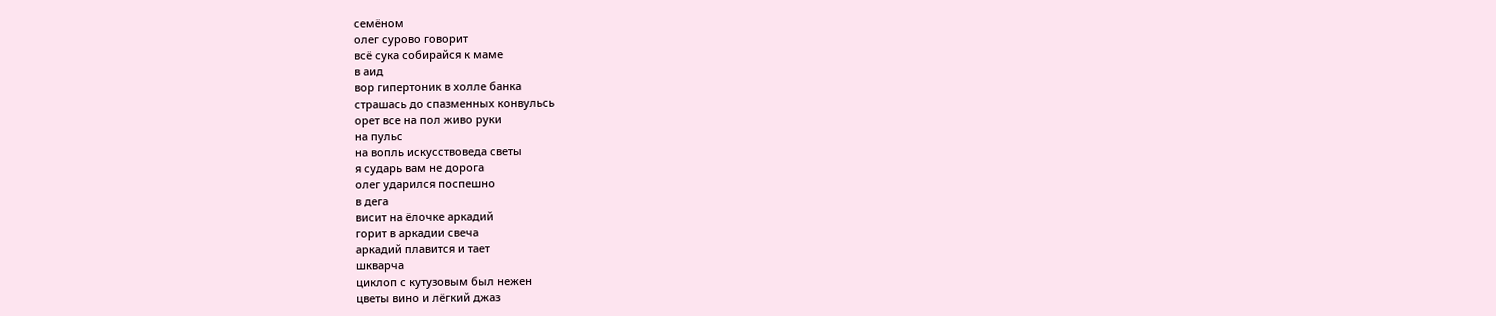семёном
олег сурово говорит
всё сука собирайся к маме
в аид
вор гипертоник в холле банка
страшась до спазменных конвульсь
орет все на пол живо руки
на пульс
на вопль искусствоведа светы
я сударь вам не дорога
олег ударился поспешно
в дега
висит на ёлочке аркадий
горит в аркадии свеча
аркадий плавится и тает
шкварча
циклоп с кутузовым был нежен
цветы вино и лёгкий джаз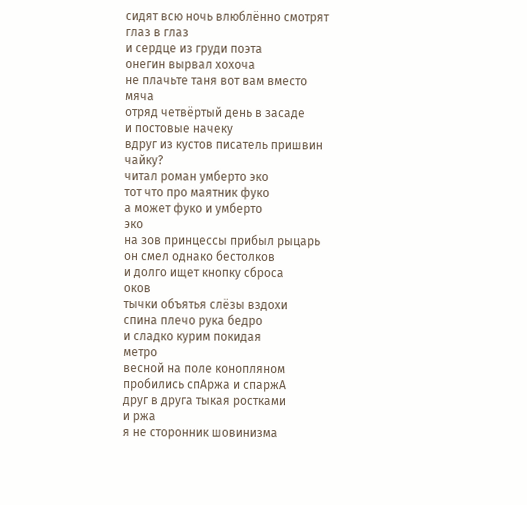сидят всю ночь влюблённо смотрят
глаз в глаз
и сердце из груди поэта
онегин вырвал хохоча
не плачьте таня вот вам вместо
мяча
отряд четвёртый день в засаде
и постовые начеку
вдруг из кустов писатель пришвин
чайку?
читал роман умберто эко
тот что про маятник фуко
а может фуко и умберто
эко
на зов принцессы прибыл рыцарь
он смел однако бестолков
и долго ищет кнопку сброса
оков
тычки объятья слёзы вздохи
спина плечо рука бедро
и сладко курим покидая
метро
весной на поле конопляном
пробились спАржа и спаржА
друг в друга тыкая ростками
и ржа
я не сторонник шовинизма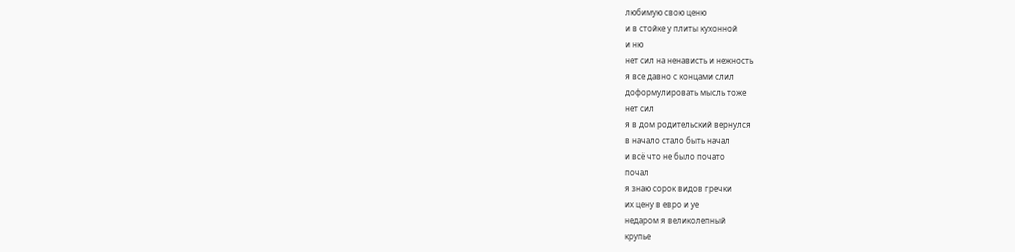любимую свою ценю
и в стойке у плиты кухонной
и ню
нет сил на ненависть и нежность
я все давно с концами слил
доформулировать мысль тоже
нет сил
я в дом родительский вернулся
в начало стало быть начал
и всё что не было почато
почал
я знаю сорок видов гречки
их цену в евро и уе
недаром я великолепный
крупье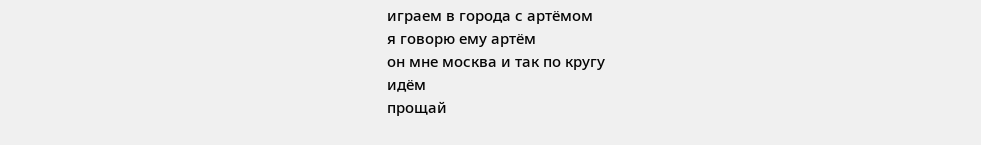играем в города с артёмом
я говорю ему артём
он мне москва и так по кругу
идём
прощай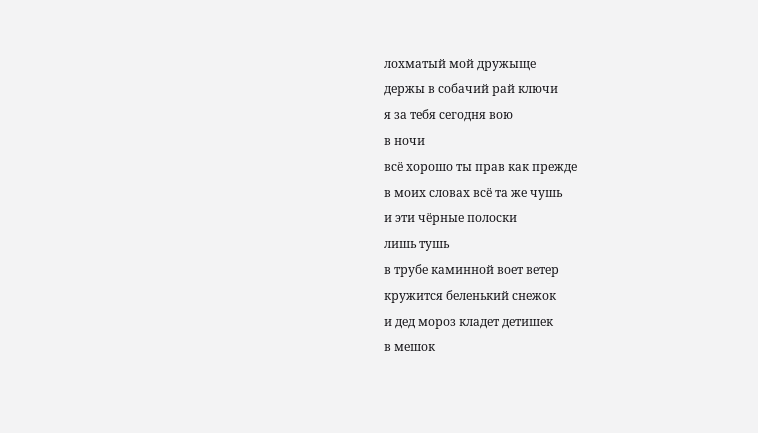лохматый мой дружыще
держы в собачий рай ключи
я за тебя сегодня вою
в ночи
всё хорошо ты прав как прежде
в моих словах всё та же чушь
и эти чёрные полоски
лишь тушь
в трубе каминной воет ветер
кружится беленький снежок
и дед мороз кладет детишек
в мешок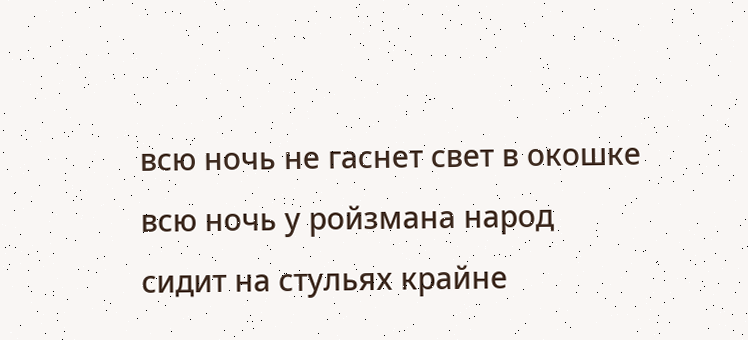всю ночь не гаснет свет в окошке
всю ночь у ройзмана народ
сидит на стульях крайне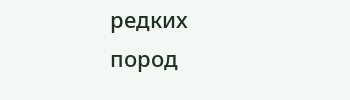редких
пород